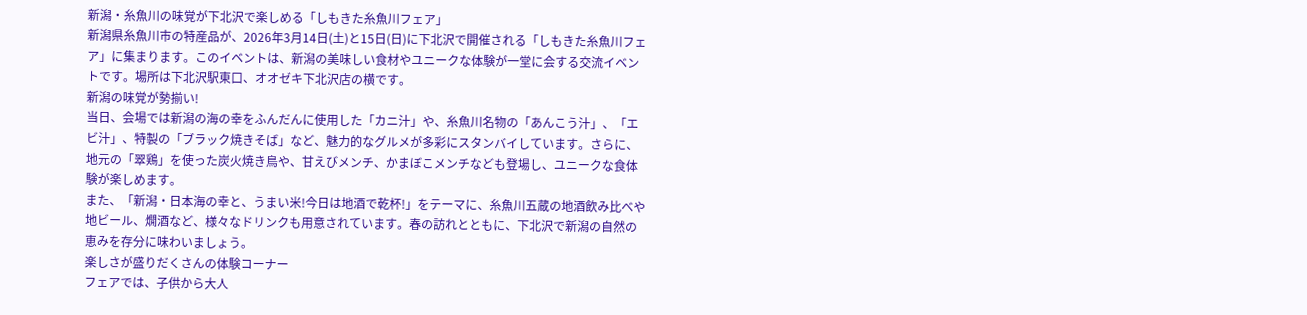新潟・糸魚川の味覚が下北沢で楽しめる「しもきた糸魚川フェア」
新潟県糸魚川市の特産品が、2026年3月14日(土)と15日(日)に下北沢で開催される「しもきた糸魚川フェア」に集まります。このイベントは、新潟の美味しい食材やユニークな体験が一堂に会する交流イベントです。場所は下北沢駅東口、オオゼキ下北沢店の横です。
新潟の味覚が勢揃い!
当日、会場では新潟の海の幸をふんだんに使用した「カニ汁」や、糸魚川名物の「あんこう汁」、「エビ汁」、特製の「ブラック焼きそば」など、魅力的なグルメが多彩にスタンバイしています。さらに、地元の「翠鶏」を使った炭火焼き鳥や、甘えびメンチ、かまぼこメンチなども登場し、ユニークな食体験が楽しめます。
また、「新潟・日本海の幸と、うまい米!今日は地酒で乾杯!」をテーマに、糸魚川五蔵の地酒飲み比べや地ビール、燗酒など、様々なドリンクも用意されています。春の訪れとともに、下北沢で新潟の自然の恵みを存分に味わいましょう。
楽しさが盛りだくさんの体験コーナー
フェアでは、子供から大人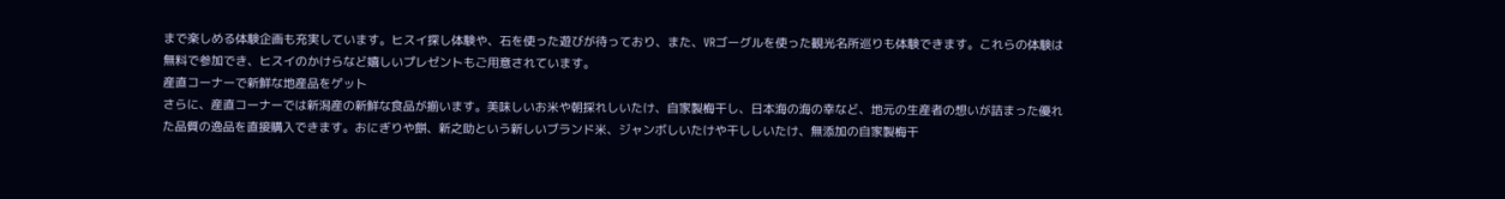まで楽しめる体験企画も充実しています。ヒスイ探し体験や、石を使った遊びが待っており、また、VRゴーグルを使った観光名所巡りも体験できます。これらの体験は無料で参加でき、ヒスイのかけらなど嬉しいプレゼントもご用意されています。
産直コーナーで新鮮な地産品をゲット
さらに、産直コーナーでは新潟産の新鮮な食品が揃います。美味しいお米や朝採れしいたけ、自家製梅干し、日本海の海の幸など、地元の生産者の想いが詰まった優れた品質の逸品を直接購入できます。おにぎりや餅、新之助という新しいブランド米、ジャンボしいたけや干ししいたけ、無添加の自家製梅干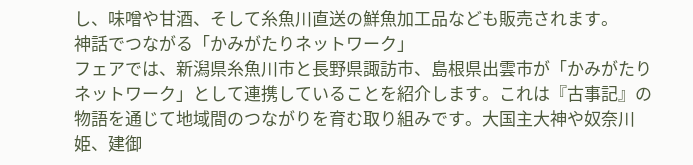し、味噌や甘酒、そして糸魚川直送の鮮魚加工品なども販売されます。
神話でつながる「かみがたりネットワーク」
フェアでは、新潟県糸魚川市と長野県諏訪市、島根県出雲市が「かみがたりネットワーク」として連携していることを紹介します。これは『古事記』の物語を通じて地域間のつながりを育む取り組みです。大国主大神や奴奈川姫、建御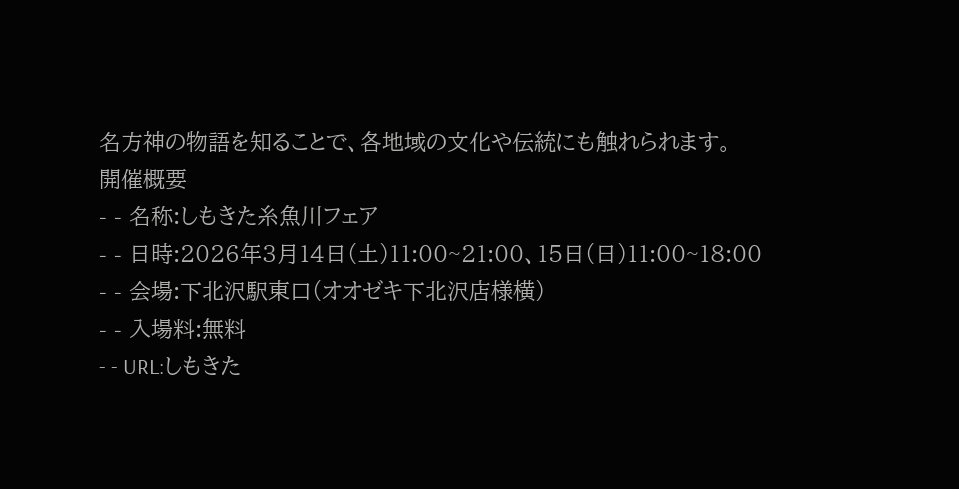名方神の物語を知ることで、各地域の文化や伝統にも触れられます。
開催概要
- - 名称:しもきた糸魚川フェア
- - 日時:2026年3月14日(土)11:00~21:00、15日(日)11:00~18:00
- - 会場:下北沢駅東口(オオゼキ下北沢店様横)
- - 入場料:無料
- - URL:しもきた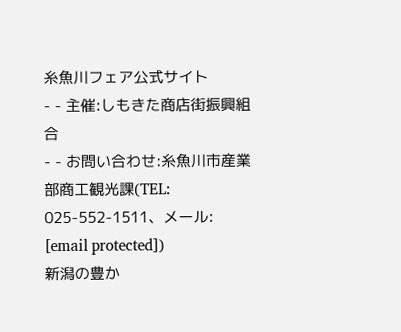糸魚川フェア公式サイト
- - 主催:しもきた商店街振興組合
- - お問い合わせ:糸魚川市産業部商工観光課(TEL: 025-552-1511、メール: [email protected])
新潟の豊か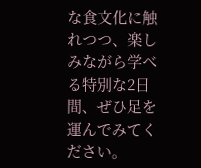な食文化に触れつつ、楽しみながら学べる特別な2日間、ぜひ足を運んでみてください。